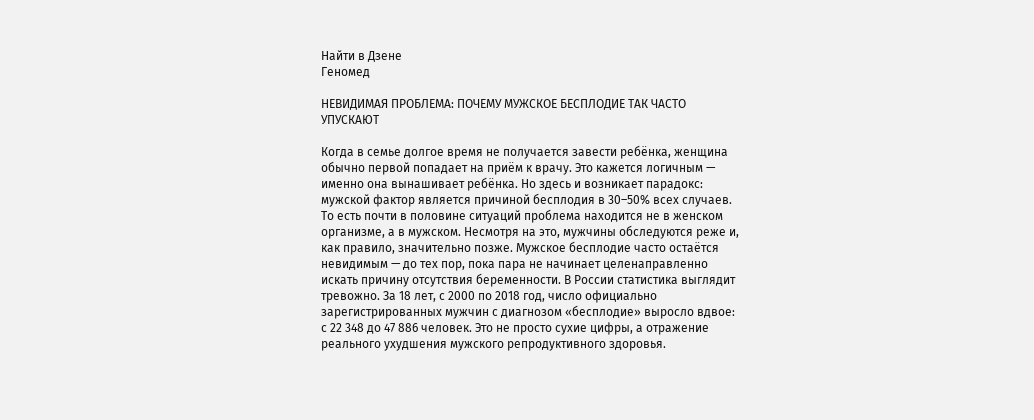Найти в Дзене
Геномед

НЕВИДИМАЯ ПРОБЛЕМА: ПОЧЕМУ МУЖСКОЕ БЕСПЛОДИЕ ТАК ЧАСТО УПУСКАЮТ

Когда в семье долгое время не получается завести ребёнка, женщина обычно первой попадает на приём к врачу. Это кажется логичным — именно она вынашивает ребёнка. Но здесь и возникает парадокс: мужской фактор является причиной бесплодия в 30–50% всех случаев. То есть почти в половине ситуаций проблема находится не в женском организме, а в мужском. Несмотря на это, мужчины обследуются реже и, как правило, значительно позже. Мужское бесплодие часто остаётся невидимым — до тех пор, пока пара не начинает целенаправленно искать причину отсутствия беременности. В России статистика выглядит тревожно. За 18 лет, с 2000 по 2018 год, число официально зарегистрированных мужчин с диагнозом «бесплодие» выросло вдвое: с 22 348 до 47 886 человек. Это не просто сухие цифры, а отражение реального ухудшения мужского репродуктивного здоровья.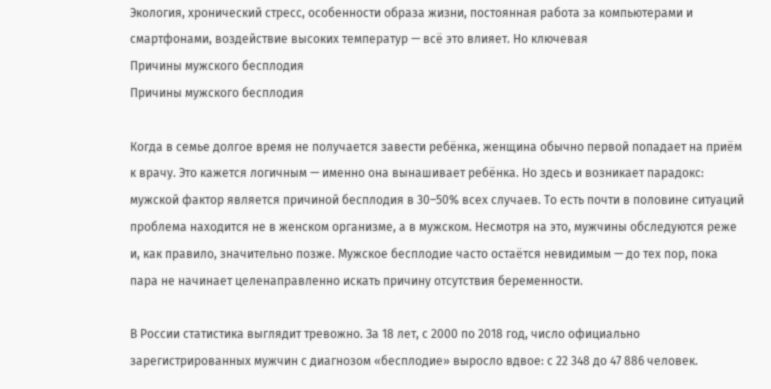Экология, хронический стресс, особенности образа жизни, постоянная работа за компьютерами и смартфонами, воздействие высоких температур — всё это влияет. Но ключевая
Причины мужского бесплодия
Причины мужского бесплодия

Когда в семье долгое время не получается завести ребёнка, женщина обычно первой попадает на приём к врачу. Это кажется логичным — именно она вынашивает ребёнка. Но здесь и возникает парадокс: мужской фактор является причиной бесплодия в 30–50% всех случаев. То есть почти в половине ситуаций проблема находится не в женском организме, а в мужском. Несмотря на это, мужчины обследуются реже и, как правило, значительно позже. Мужское бесплодие часто остаётся невидимым — до тех пор, пока пара не начинает целенаправленно искать причину отсутствия беременности.

В России статистика выглядит тревожно. За 18 лет, с 2000 по 2018 год, число официально зарегистрированных мужчин с диагнозом «бесплодие» выросло вдвое: с 22 348 до 47 886 человек.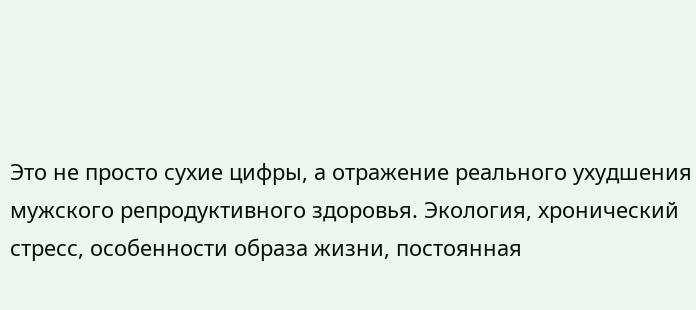Это не просто сухие цифры, а отражение реального ухудшения мужского репродуктивного здоровья. Экология, хронический стресс, особенности образа жизни, постоянная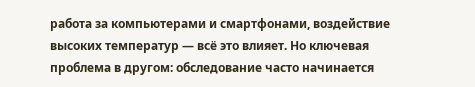работа за компьютерами и смартфонами, воздействие высоких температур — всё это влияет. Но ключевая проблема в другом: обследование часто начинается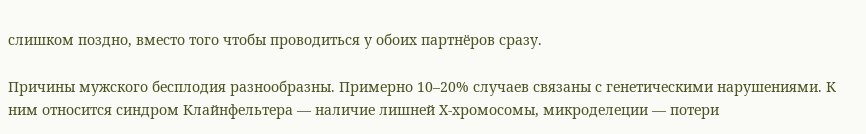слишком поздно, вместо того чтобы проводиться у обоих партнёров сразу.

Причины мужского бесплодия разнообразны. Примерно 10–20% случаев связаны с генетическими нарушениями. К ним относится синдром Клайнфельтера — наличие лишней Х-хромосомы, микроделеции — потери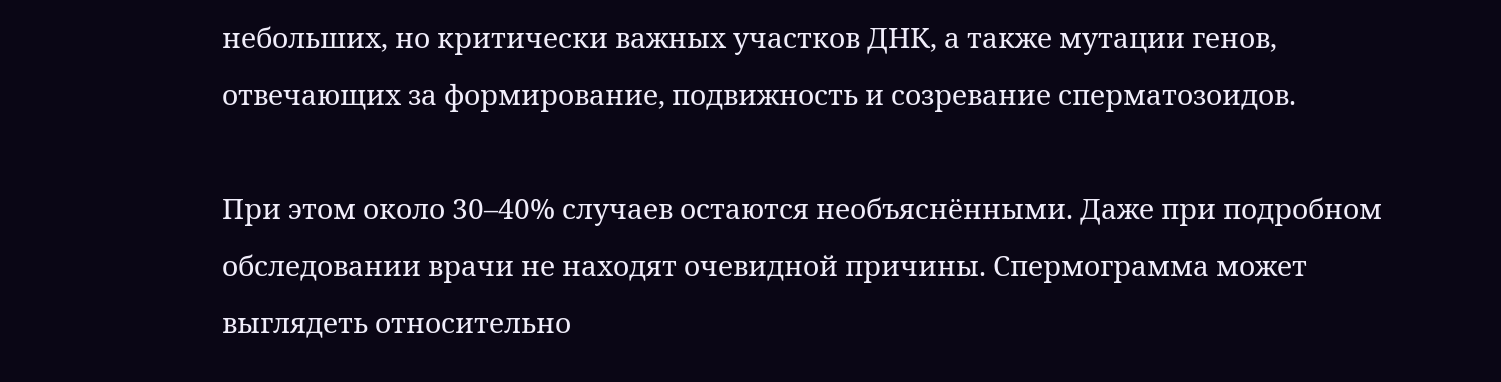небольших, но критически важных участков ДНК, а также мутации генов, отвечающих за формирование, подвижность и созревание сперматозоидов.

При этом около 30–40% случаев остаются необъяснёнными. Даже при подробном обследовании врачи не находят очевидной причины. Спермограмма может выглядеть относительно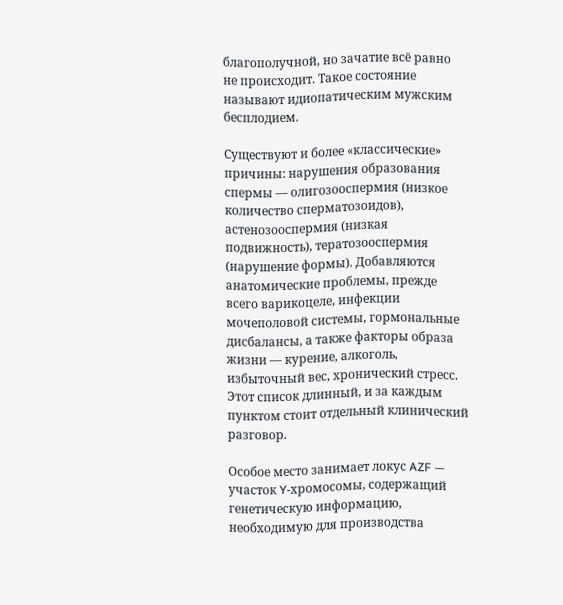благополучной, но зачатие всё равно не происходит. Такое состояние называют идиопатическим мужским бесплодием.

Существуют и более «классические» причины: нарушения образования спермы — олигозооспермия (низкое количество сперматозоидов), астенозооспермия (низкая подвижность), тератозооспермия (нарушение формы). Добавляются анатомические проблемы, прежде всего варикоцеле, инфекции мочеполовой системы, гормональные дисбалансы, а также факторы образа жизни — курение, алкоголь, избыточный вес, хронический стресс. Этот список длинный, и за каждым пунктом стоит отдельный клинический разговор.

Особое место занимает локус AZF — участок Y-хромосомы, содержащий генетическую информацию, необходимую для производства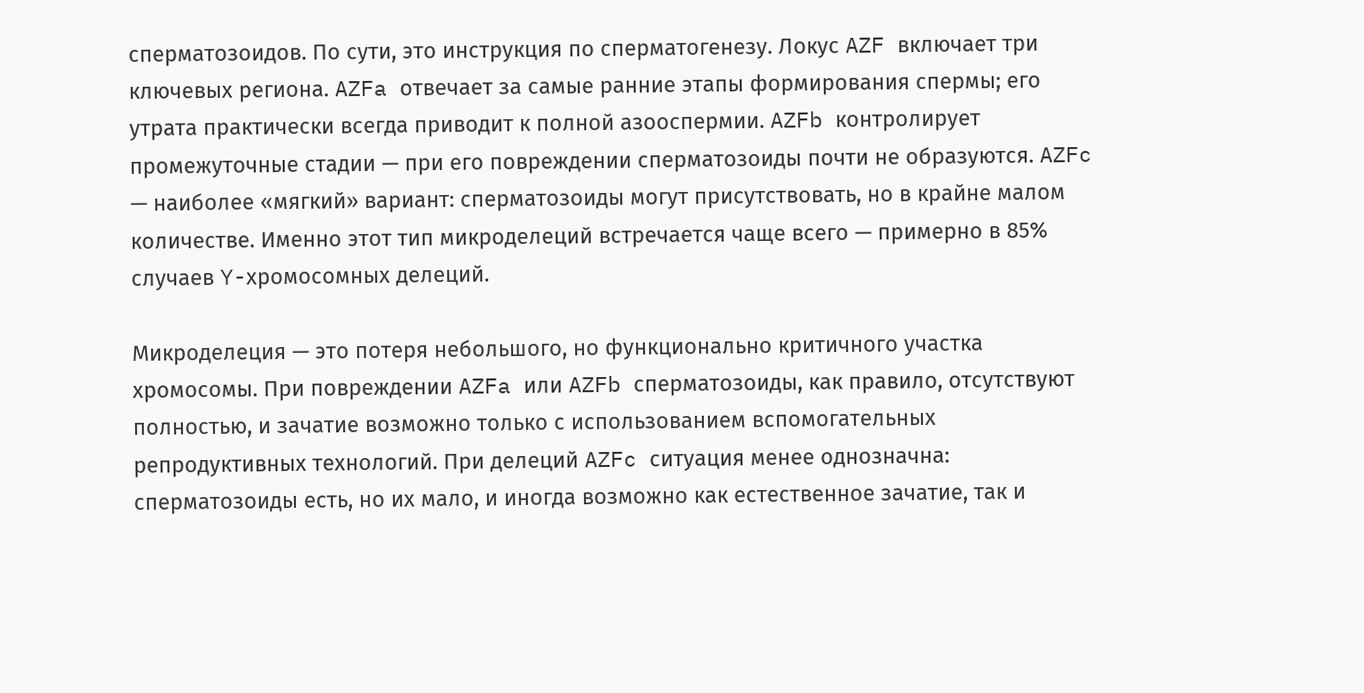сперматозоидов. По сути, это инструкция по сперматогенезу. Локус AZF включает три ключевых региона. AZFa отвечает за самые ранние этапы формирования спермы; его утрата практически всегда приводит к полной азооспермии. AZFb контролирует промежуточные стадии — при его повреждении сперматозоиды почти не образуются. AZFc — наиболее «мягкий» вариант: сперматозоиды могут присутствовать, но в крайне малом количестве. Именно этот тип микроделеций встречается чаще всего — примерно в 85% случаев Y-хромосомных делеций.

Микроделеция — это потеря небольшого, но функционально критичного участка хромосомы. При повреждении AZFa или AZFb сперматозоиды, как правило, отсутствуют полностью, и зачатие возможно только с использованием вспомогательных репродуктивных технологий. При делеций AZFc ситуация менее однозначна: сперматозоиды есть, но их мало, и иногда возможно как естественное зачатие, так и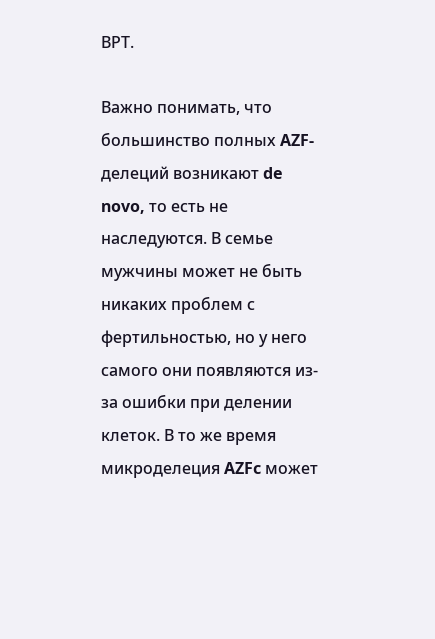ВРТ.

Важно понимать, что большинство полных AZF-делеций возникают de novo, то есть не наследуются. В семье мужчины может не быть никаких проблем с фертильностью, но у него самого они появляются из-за ошибки при делении клеток. В то же время микроделеция AZFc может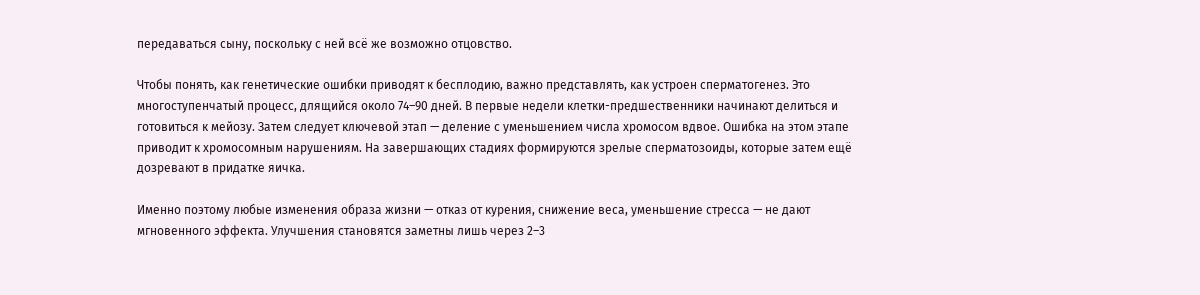передаваться сыну, поскольку с ней всё же возможно отцовство.

Чтобы понять, как генетические ошибки приводят к бесплодию, важно представлять, как устроен сперматогенез. Это многоступенчатый процесс, длящийся около 74–90 дней. В первые недели клетки-предшественники начинают делиться и готовиться к мейозу. Затем следует ключевой этап — деление с уменьшением числа хромосом вдвое. Ошибка на этом этапе приводит к хромосомным нарушениям. На завершающих стадиях формируются зрелые сперматозоиды, которые затем ещё дозревают в придатке яичка.

Именно поэтому любые изменения образа жизни — отказ от курения, снижение веса, уменьшение стресса — не дают мгновенного эффекта. Улучшения становятся заметны лишь через 2–3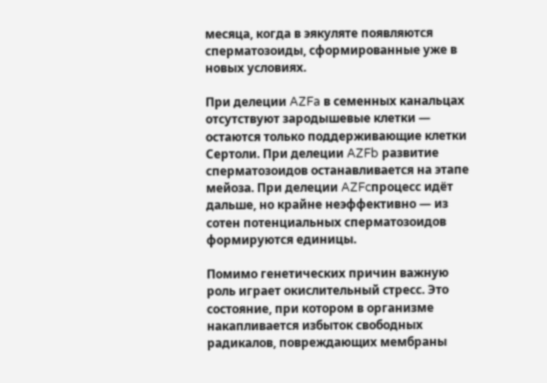месяца, когда в эякуляте появляются сперматозоиды, сформированные уже в новых условиях.

При делеции AZFa в семенных канальцах отсутствуют зародышевые клетки — остаются только поддерживающие клетки Сертоли. При делеции AZFb развитие сперматозоидов останавливается на этапе мейоза. При делеции AZFcпроцесс идёт дальше, но крайне неэффективно — из сотен потенциальных сперматозоидов формируются единицы.

Помимо генетических причин важную роль играет окислительный стресс. Это состояние, при котором в организме накапливается избыток свободных радикалов, повреждающих мембраны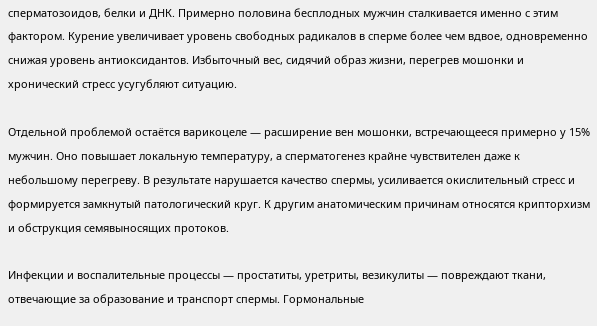сперматозоидов, белки и ДНК. Примерно половина бесплодных мужчин сталкивается именно с этим фактором. Курение увеличивает уровень свободных радикалов в сперме более чем вдвое, одновременно снижая уровень антиоксидантов. Избыточный вес, сидячий образ жизни, перегрев мошонки и хронический стресс усугубляют ситуацию.

Отдельной проблемой остаётся варикоцеле — расширение вен мошонки, встречающееся примерно у 15% мужчин. Оно повышает локальную температуру, а сперматогенез крайне чувствителен даже к небольшому перегреву. В результате нарушается качество спермы, усиливается окислительный стресс и формируется замкнутый патологический круг. К другим анатомическим причинам относятся крипторхизм и обструкция семявыносящих протоков.

Инфекции и воспалительные процессы — простатиты, уретриты, везикулиты — повреждают ткани, отвечающие за образование и транспорт спермы. Гормональные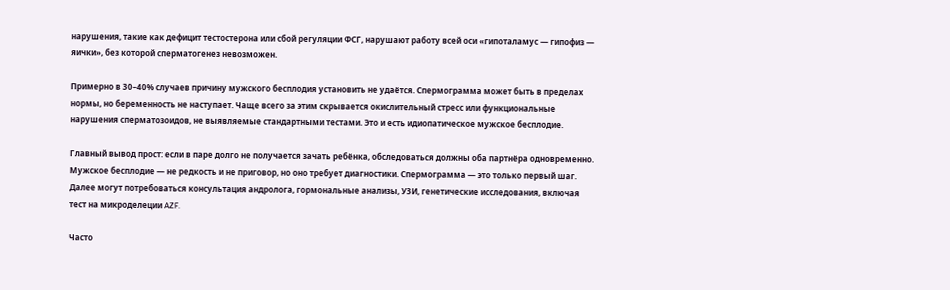нарушения, такие как дефицит тестостерона или сбой регуляции ФСГ, нарушают работу всей оси «гипоталамус — гипофиз — яички», без которой сперматогенез невозможен.

Примерно в 30–40% случаев причину мужского бесплодия установить не удаётся. Спермограмма может быть в пределах нормы, но беременность не наступает. Чаще всего за этим скрывается окислительный стресс или функциональные нарушения сперматозоидов, не выявляемые стандартными тестами. Это и есть идиопатическое мужское бесплодие.

Главный вывод прост: если в паре долго не получается зачать ребёнка, обследоваться должны оба партнёра одновременно. Мужское бесплодие — не редкость и не приговор, но оно требует диагностики. Спермограмма — это только первый шаг. Далее могут потребоваться консультация андролога, гормональные анализы, УЗИ, генетические исследования, включая тест на микроделеции AZF.

Часто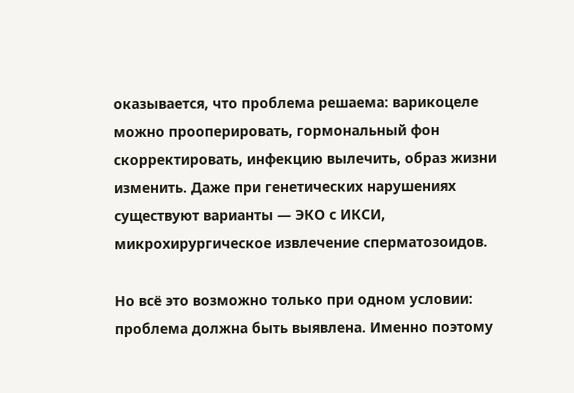оказывается, что проблема решаема: варикоцеле можно прооперировать, гормональный фон скорректировать, инфекцию вылечить, образ жизни изменить. Даже при генетических нарушениях существуют варианты — ЭКО с ИКСИ, микрохирургическое извлечение сперматозоидов.

Но всё это возможно только при одном условии: проблема должна быть выявлена. Именно поэтому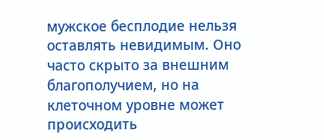мужское бесплодие нельзя оставлять невидимым. Оно часто скрыто за внешним благополучием, но на клеточном уровне может происходить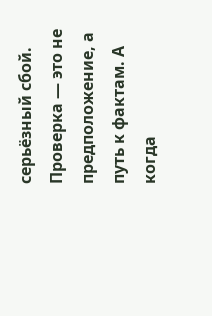серьёзный сбой. Проверка — это не предположение, а путь к фактам. А когда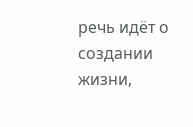речь идёт о создании жизни,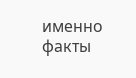именно факты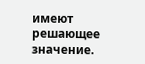имеют решающее значение.